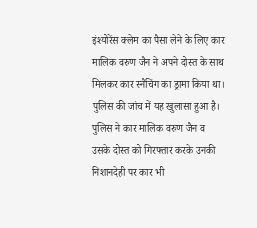इंश्योरेंस क्लेम का पैसा लेने के लिए कार मालिक वरुण जैन ने अपने दोस्त के साथ मिलकर कार स्नैचिंग का ड्रामा किया था। पुलिस की जांच में यह खुलासा हुआ है।
पुलिस ने कार मालिक वरुण जैन व उसके दोस्त को गिरफ्तार करके उनकी निशानदेही पर कार भी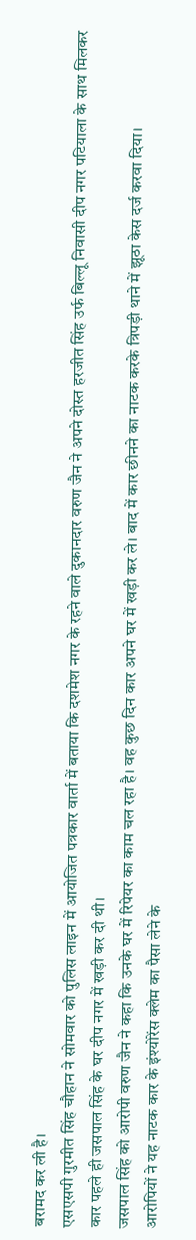बरामद कर ली है।
एसएसपी गुरमीत सिंह चौहान ने सोमवार को पुलिस लाइन में आयोजित पत्रकार वार्ता में बताया कि दशमेश नगर के रहने वाले दुकानदार वरुण जैन ने अपने दोस्त हरजीत सिंह उर्फ बिल्लू निवासी दीप नगर पटियाला के साथ मिलकर कार पहले ही जसपाल सिंह के घर दीप नगर में खड़ी कर दी थी।
जसपाल सिंह को आरोपी वरुण जैन ने कहा कि उनके घर में रिपेयर का काम चल रहा है। वह कुछ दिन कार अपने घर में खड़ी कर ले। बाद में कार छीनने का नाटक करके त्रिपड़ी थाने में झूठा केस दर्ज करवा दिया।
आरोपियों ने यह नाटक कार के इंश्योरेंस क्लेम का पैसा लेने के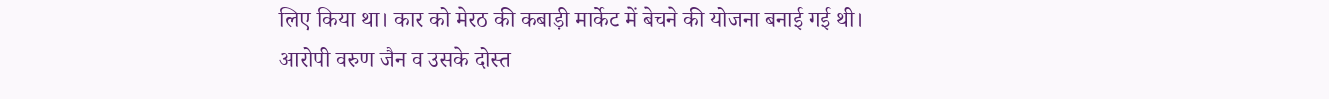लिए किया था। कार को मेरठ की कबाड़ी मार्केट में बेचने की योजना बनाई गई थी।
आरोपी वरुण जैन व उसके दोस्त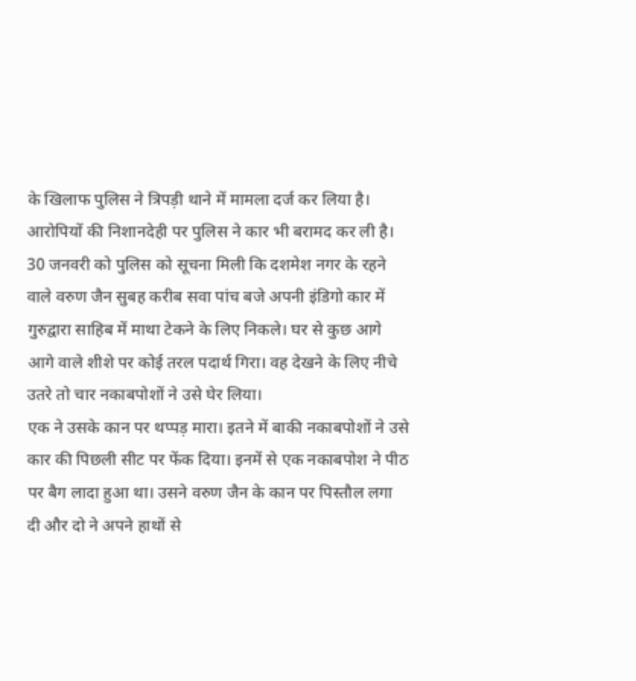के खिलाफ पुलिस ने त्रिपड़ी थाने में मामला दर्ज कर लिया है। आरोपियों की निशानदेही पर पुलिस ने कार भी बरामद कर ली है।
30 जनवरी को पुलिस को सूचना मिली कि दशमेश नगर के रहने वाले वरुण जैन सुबह करीब सवा पांच बजे अपनी इंडिगो कार में गुरुद्वारा साहिब में माथा टेकने के लिए निकले। घर से कुछ आगे आगे वाले शीशे पर कोई तरल पदार्थ गिरा। वह देखने के लिए नीचे उतरे तो चार नकाबपोशों ने उसे घेर लिया।
एक ने उसके कान पर थप्पड़ मारा। इतने में बाकी नकाबपोशों ने उसे कार की पिछली सीट पर फेंक दिया। इनमें से एक नकाबपोश ने पीठ पर बैग लादा हुआ था। उसने वरुण जैन के कान पर पिस्तौल लगा दी और दो ने अपने हाथों से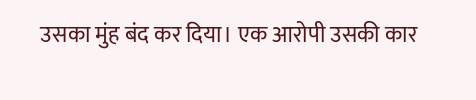उसका मुंह बंद कर दिया। एक आरोपी उसकी कार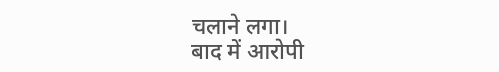चलाने लगा।
बाद में आरोपी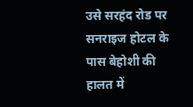उसे सरहंद रोड पर सनराइज होटल के पास बेहोशी की हालत में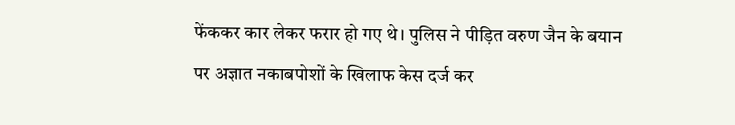फेंककर कार लेकर फरार हो गए थे। पुलिस ने पीड़ित वरुण जैन के बयान पर अज्ञात नकाबपोशों के खिलाफ केस दर्ज कर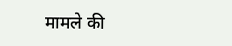मामले की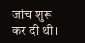जांच शुरू कर दी थी।